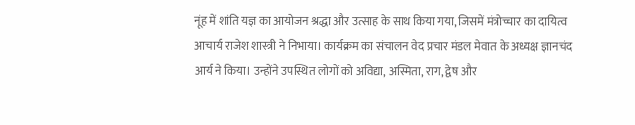नूंह में शांति यज्ञ का आयोजन श्रद्धा और उत्साह के साथ किया गया, जिसमें मंत्रोच्चार का दायित्व आचार्य राजेश शास्त्री ने निभाया। कार्यक्रम का संचालन वेद प्रचार मंडल मेवात के अध्यक्ष ज्ञानचंद आर्य ने किया। उन्होंने उपस्थित लोगों को अविद्या, अस्मिता, राग, द्वेष और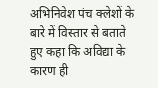अभिनिवेश पंच क्लेशों के बारे में विस्तार से बताते हुए कहा कि अविद्या के कारण ही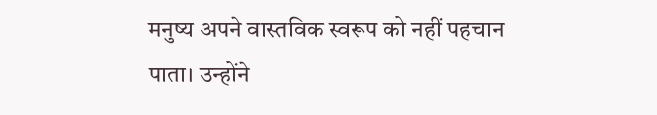मनुष्य अपने वास्तविक स्वरूप को नहीं पहचान पाता। उन्होंने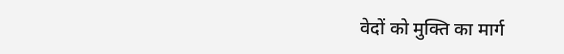वेदों को मुक्ति का मार्ग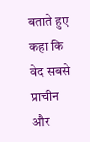बताते हुए कहा कि वेद सबसे प्राचीन और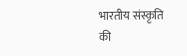भारतीय संस्कृति की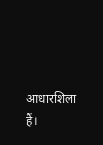आधारशिला हैं।